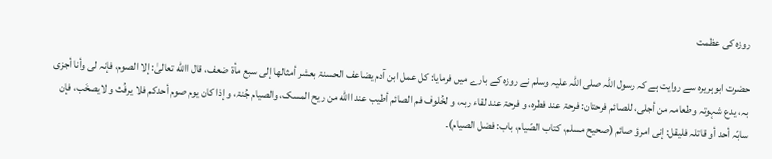روزہ کی عظمت

حضرت ابوہریرہ سے روایت ہے کہ رسول اللہ صلی اللہ علیہ وسلم نے روزہ کے بارے میں فرمایا: کل عمل ابن آدم یضاعف الحسنۃ بعشر أمثالھا إلی سبع مأۃ ضعف، قال االله تعالیٰ: إلا الصوم، فإنہ لی وأنا أجزی بہ، یدع شہوتہ وطعامہ من أجلی، للصائم فرحتان: فرحۃ عند فطرہ، و فرحۃ عند لقاء ربہ، و لخُلوف فم الصائم أطیب عند االله من ریح المسک، والصیام جُنۃ، و إذا کان یوم صوم أحدکم فلا یرفُث و لایصخَب، فإن سابّہ أحد أو قاتلہ فلیقل: إنی امرؤ صائم (صحیح مسلم، کتاب الصّیام، باب: فضل الصیام)۔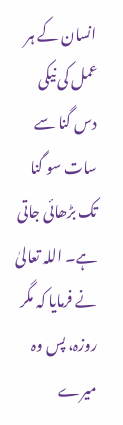انسان کے ہر عمل کی نیکی دس گنا سے سات سو گنا تک بڑھائی جاتی ہے۔ اللہ تعالیٰ نے فرمایا کہ مگر روزہ، پس وہ میرے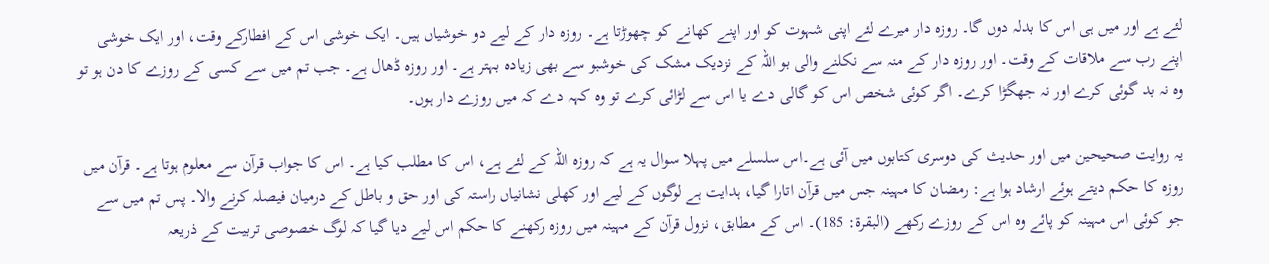لئے ہے اور میں ہی اس کا بدلہ دوں گا۔ روزہ دار میرے لئے اپنی شہوت کو اور اپنے کھانے کو چھوڑتا ہے۔ روزہ دار کے لیے دو خوشیاں ہیں۔ ایک خوشی اس کے افطارکے وقت، اور ایک خوشی اپنے رب سے ملاقات کے وقت۔ اور روزہ دار کے منہ سے نکلنے والی بو اللہ کے نزدیک مشک کی خوشبو سے بھی زیادہ بہتر ہے۔ اور روزہ ڈھال ہے۔ جب تم میں سے کسی کے روزے کا دن ہو تو وہ نہ بد گوئی کرے اور نہ جھگڑا کرے۔ اگر کوئی شخص اس کو گالی دے یا اس سے لڑائی کرے تو وہ کہہ دے کہ میں روزے دار ہوں۔

یہ روایت صحیحین میں اور حدیث کی دوسری کتابوں میں آئی ہے۔اس سلسلے میں پہلا سوال یہ ہے کہ روزہ اللہ کے لئے ہے، اس کا مطلب کیا ہے۔ اس کا جواب قرآن سے معلوم ہوتا ہے۔ قرآن میں روزہ کا حکم دیتے ہوئے ارشاد ہوا ہے: رمضان کا مہینہ جس میں قرآن اتارا گیا، ہدایت ہے لوگوں کے لیے اور کھلی نشانیاں راستہ کی اور حق و باطل کے درمیان فیصلہ کرنے والا۔ پس تم میں سے جو کوئی اس مہینہ کو پائے وہ اس کے روزے رکھے (البقرۃ: 185)۔ اس کے مطابق، نزول قرآن کے مہینہ میں روزہ رکھنے کا حکم اس لیے دیا گیا کہ لوگ خصوصی تربیت کے ذریعہ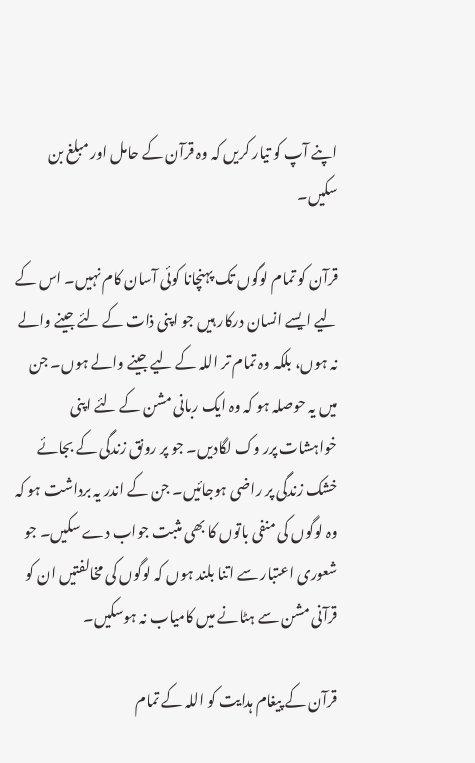اپنے آپ کو تیار کریں کہ وہ قرآن کے حامل اور مبلغ بن سکیں۔

قرآن کو تمام لوگوں تک پہنچانا کوئی آسان کام نہیں۔ اس کے لیے ایسے انسان درکار ہیں جو اپنی ذات کے لئے جینے والے نہ ہوں، بلکہ وہ تمام تر اللہ کے لیے جینے والے ہوں۔ جن میں یہ حوصلہ ہو کہ وہ ایک ربانی مشن کے لئے اپنی خواہشات پرر وک لگادیں۔ جو پر رونق زندگی کے بجائے خشک زندگی پر راضی ہوجائیں۔ جن کے اندر یہ برداشت ہو کہ وہ لوگوں کی منفی باتوں کا بھی مثبت جواب دے سکیں۔ جو شعوری اعتبار سے اتنا بلند ہوں کہ لوگوں کی مخالفتیں ان کو قرآنی مشن سے ہٹانے میں کامیاب نہ ہوسکیں۔

قرآن کے پیغام ہدایت کو اللہ کے تمام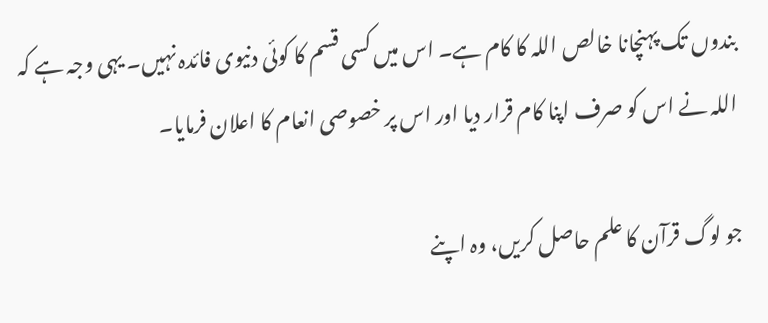بندوں تک پہنچانا خالص اللہ کا کام ہے۔ اس میں کسی قسم کا کوئی دنیوی فائدہ نہیں۔ یہی وجہ ہے کہ اللہ نے اس کو صرف اپنا کام قرار دیا اور اس پر خصوصی انعام کا اعلان فرمایا۔

جو لوگ قرآن کا علم حاصل کریں، وہ اپنے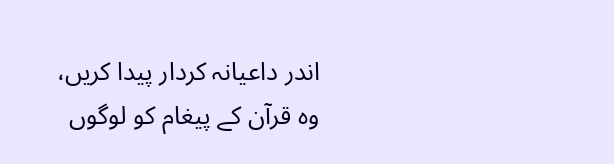اندر داعیانہ کردار پیدا کریں، وہ قرآن کے پیغام کو لوگوں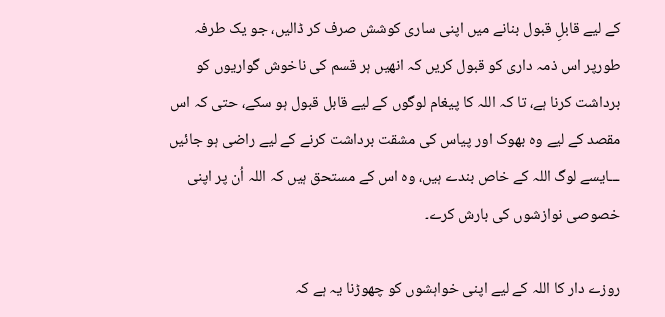کے لیے قابلِ قبول بنانے میں اپنی ساری کوشش صرف کر ڈالیں، جو یک طرفہ طورپر اس ذمہ داری کو قبول کریں کہ انھیں ہر قسم کی ناخوش گواریوں کو برداشت کرنا ہے، تا کہ اللہ کا پیغام لوگوں کے لیے قابل قبول ہو سکے، حتی کہ اس مقصد کے لیے وہ بھوک اور پیاس کی مشقت برداشت کرنے کے لیے راضی ہو جائیں ـــایسے لوگ اللہ کے خاص بندے ہیں، وہ اس کے مستحق ہیں کہ اللہ اُن پر اپنی خصوصی نوازشوں کی بارش کرے۔

روزے دار کا اللہ کے لیے اپنی خواہشوں کو چھوڑنا یہ ہے کہ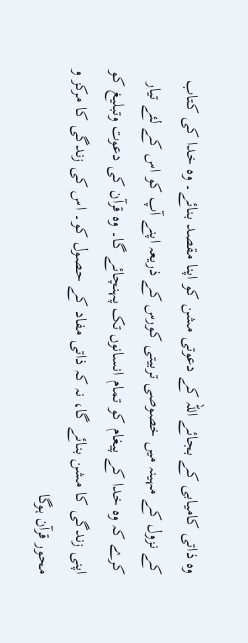وہ ذاتی کامیابی کے بجائے اللہ کے دعوتی مشن کو اپنا مقصد بنائے۔ وہ خدا کی کتاب کے نزول کے مہینہ میں خصوصی تربیتی کورس کے ذریعہ اپنے آپ کو اس کے لئے تیار کرے کہ وہ خدا کے پیغام کو تمام انسانوں تک پہنچائے گا۔ وہ قرآن کی دعوت وتبلیغ کو اپنی زندگی کا مشن بنائے گا، نہ کہ ذاتی مفاد کے حصول کو۔ اس کی زندگی کا مرکز و محور قرآن ہوگا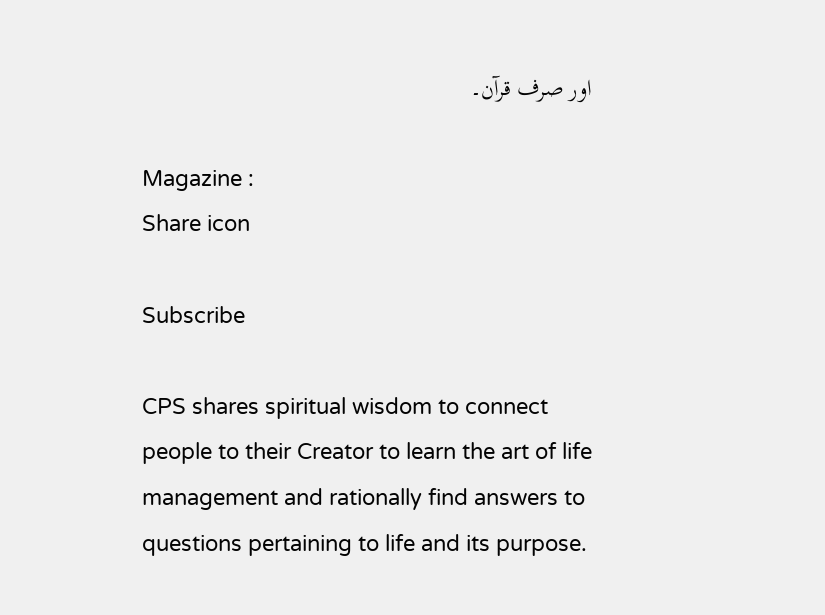اور صرف قرآن۔

Magazine :
Share icon

Subscribe

CPS shares spiritual wisdom to connect people to their Creator to learn the art of life management and rationally find answers to questions pertaining to life and its purpose.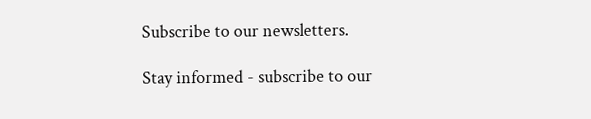Subscribe to our newsletters.

Stay informed - subscribe to our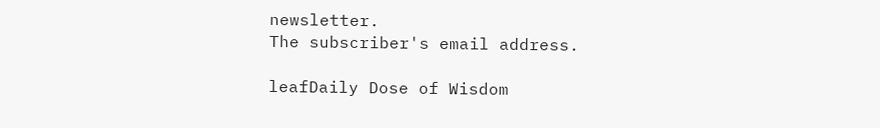newsletter.
The subscriber's email address.

leafDaily Dose of Wisdom